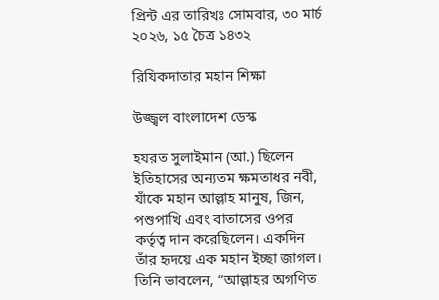প্রিন্ট এর তারিখঃ সোমবার, ৩০ মার্চ ২০২৬, ১৫ চৈত্র ১৪৩২

রিযিকদাতার মহান শিক্ষা

উজ্জ্বল বাংলাদেশ ডেস্ক

হযরত সুলাইমান (আ.) ছিলেন ইতিহাসের অন্যতম ক্ষমতাধর নবী, যাঁকে মহান আল্লাহ মানুষ, জিন, পশুপাখি এবং বাতাসের ওপর কর্তৃত্ব দান করেছিলেন। একদিন তাঁর হৃদয়ে এক মহান ইচ্ছা জাগল। তিনি ভাবলেন, “আল্লাহর অগণিত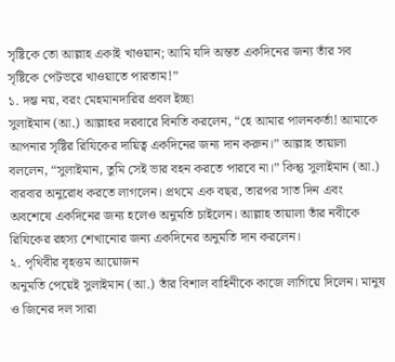সৃষ্টিকে তো আল্লাহ একাই খাওয়ান; আমি যদি অন্তত একদিনের জন্য তাঁর সব সৃষ্টিকে পেটভরে খাওয়াতে পারতাম!”
১. দম্ভ নয়, বরং মেহমানদারির প্রবল ইচ্ছা
সুলাইমান (আ.) আল্লাহর দরবারে বিনতি করলেন, “হে আমার পালনকর্তা! আমাকে আপনার সৃষ্টির রিযিকের দায়িত্ব একদিনের জন্য দান করুন।” আল্লাহ তায়ালা বললেন, “সুলাইমান, তুমি সেই ভার বহন করতে পারবে না।” কিন্তু সুলাইমান (আ.) বারবার অনুরোধ করতে লাগলেন। প্রথমে এক বছর, তারপর সাত দিন এবং অবশেষে একদিনের জন্য হলেও অনুমতি চাইলেন। আল্লাহ তায়ালা তাঁর নবীকে রিযিকের রহস্য শেখানোর জন্য একদিনের অনুমতি দান করলেন।
২. পৃথিবীর বৃহত্তম আয়োজন
অনুমতি পেয়েই সুলাইমান (আ.) তাঁর বিশাল বাহিনীকে কাজে লাগিয়ে দিলেন। মানুষ ও জিনের দল সারা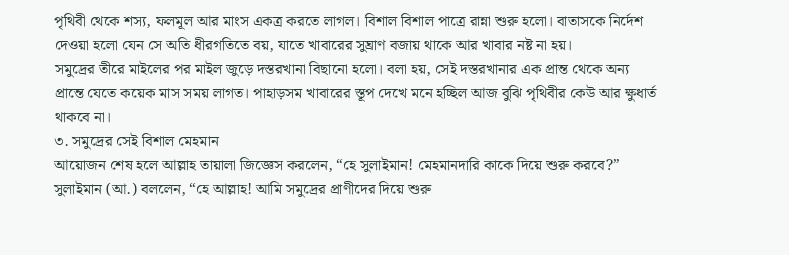পৃথিবী থেকে শস্য, ফলমূল আর মাংস একত্র করতে লাগল। বিশাল বিশাল পাত্রে রান্না শুরু হলো। বাতাসকে নির্দেশ দেওয়া হলো যেন সে অতি ধীরগতিতে বয়, যাতে খাবারের সুঘ্রাণ বজায় থাকে আর খাবার নষ্ট না হয়।
সমুদ্রের তীরে মাইলের পর মাইল জুড়ে দস্তরখানা বিছানো হলো। বলা হয়, সেই দস্তরখানার এক প্রান্ত থেকে অন্য প্রান্তে যেতে কয়েক মাস সময় লাগত। পাহাড়সম খাবারের স্তূপ দেখে মনে হচ্ছিল আজ বুঝি পৃথিবীর কেউ আর ক্ষুধার্ত থাকবে না।
৩. সমুদ্রের সেই বিশাল মেহমান
আয়োজন শেষ হলে আল্লাহ তায়ালা জিজ্ঞেস করলেন, “হে সুলাইমান! মেহমানদারি কাকে দিয়ে শুরু করবে?” সুলাইমান (আ.) বললেন, “হে আল্লাহ! আমি সমুদ্রের প্রাণীদের দিয়ে শুরু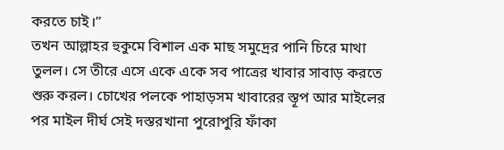করতে চাই।”
তখন আল্লাহর হুকুমে বিশাল এক মাছ সমুদ্রের পানি চিরে মাথা তুলল। সে তীরে এসে একে একে সব পাত্রের খাবার সাবাড় করতে শুরু করল। চোখের পলকে পাহাড়সম খাবারের স্তূপ আর মাইলের পর মাইল দীর্ঘ সেই দস্তরখানা পুরোপুরি ফাঁকা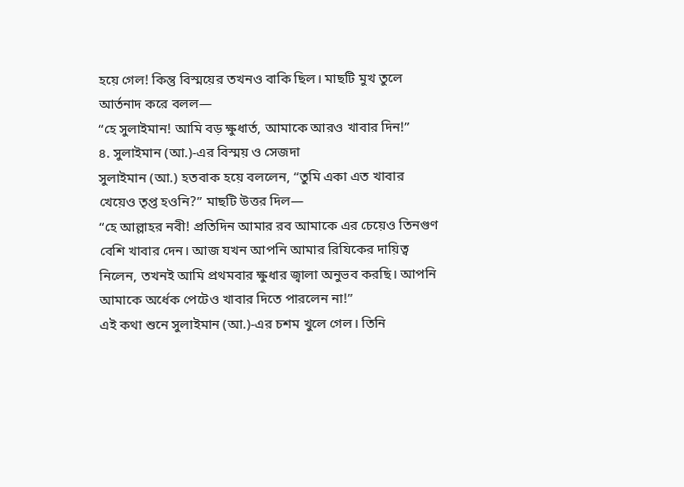হয়ে গেল! কিন্তু বিস্ময়ের তখনও বাকি ছিল। মাছটি মুখ তুলে আর্তনাদ করে বলল—
“হে সুলাইমান! আমি বড় ক্ষুধার্ত, আমাকে আরও খাবার দিন!”
৪. সুলাইমান (আ.)-এর বিস্ময় ও সেজদা
সুলাইমান (আ.) হতবাক হয়ে বললেন, “তুমি একা এত খাবার খেয়েও তৃপ্ত হওনি?” মাছটি উত্তর দিল—
“হে আল্লাহর নবী! প্রতিদিন আমার রব আমাকে এর চেয়েও তিনগুণ বেশি খাবার দেন। আজ যখন আপনি আমার রিযিকের দায়িত্ব নিলেন, তখনই আমি প্রথমবার ক্ষুধার জ্বালা অনুভব করছি। আপনি আমাকে অর্ধেক পেটেও খাবার দিতে পারলেন না!”
এই কথা শুনে সুলাইমান (আ.)-এর চশম খুলে গেল। তিনি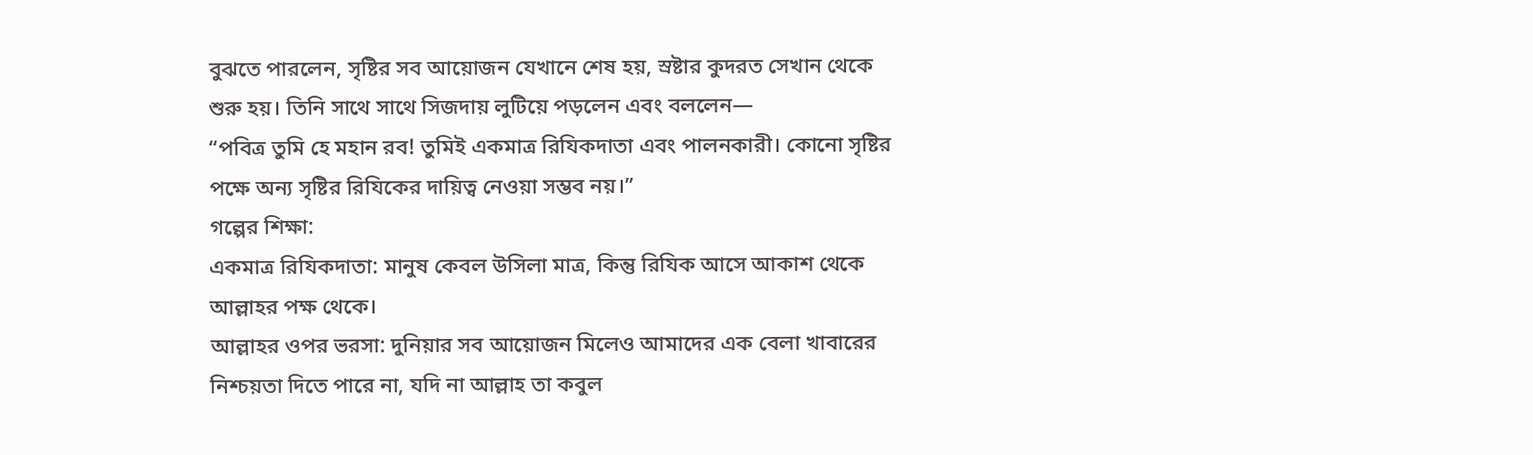বুঝতে পারলেন, সৃষ্টির সব আয়োজন যেখানে শেষ হয়, স্রষ্টার কুদরত সেখান থেকে শুরু হয়। তিনি সাথে সাথে সিজদায় লুটিয়ে পড়লেন এবং বললেন—
“পবিত্র তুমি হে মহান রব! তুমিই একমাত্র রিযিকদাতা এবং পালনকারী। কোনো সৃষ্টির পক্ষে অন্য সৃষ্টির রিযিকের দায়িত্ব নেওয়া সম্ভব নয়।”
গল্পের শিক্ষা:
একমাত্র রিযিকদাতা: মানুষ কেবল উসিলা মাত্র, কিন্তু রিযিক আসে আকাশ থেকে আল্লাহর পক্ষ থেকে।
আল্লাহর ওপর ভরসা: দুনিয়ার সব আয়োজন মিলেও আমাদের এক বেলা খাবারের নিশ্চয়তা দিতে পারে না, যদি না আল্লাহ তা কবুল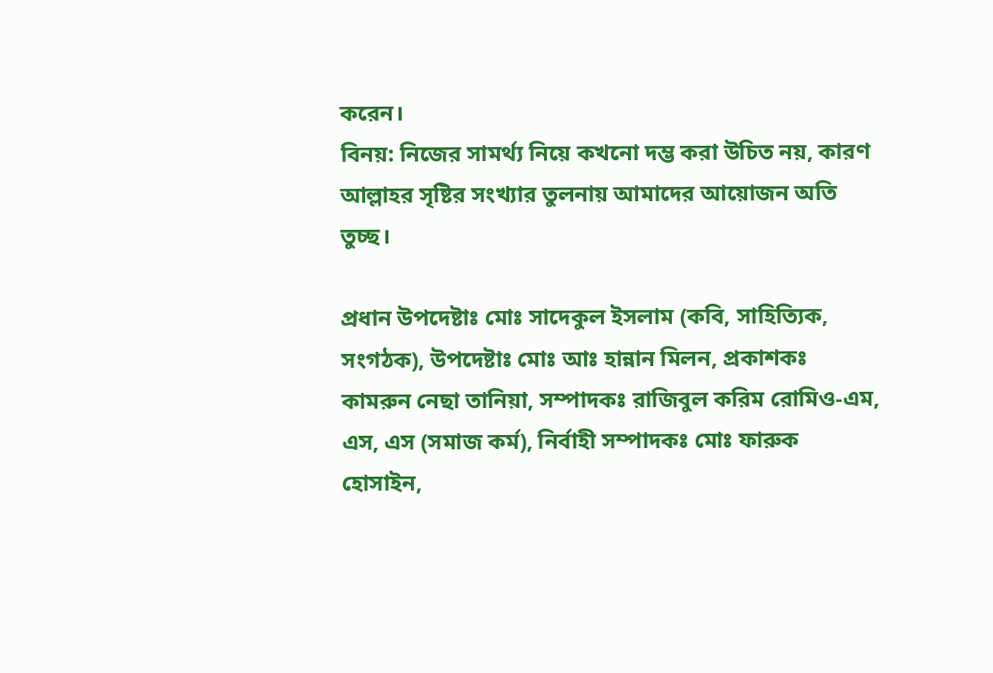করেন।
বিনয়: নিজের সামর্থ্য নিয়ে কখনো দম্ভ করা উচিত নয়, কারণ আল্লাহর সৃষ্টির সংখ্যার তুলনায় আমাদের আয়োজন অতি তুচ্ছ।

প্রধান উপদেষ্টাঃ মোঃ সাদেকুল ইসলাম (কবি, সাহিত্যিক, সংগঠক), উপদেষ্টাঃ মোঃ আঃ হান্নান মিলন, প্রকাশকঃ কামরুন নেছা তানিয়া, সম্পাদকঃ রাজিবুল করিম রোমিও-এম, এস, এস (সমাজ কর্ম), নির্বাহী সম্পাদকঃ মোঃ ফারুক হোসাইন,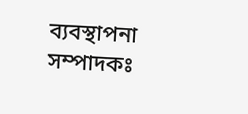ব্যবস্থাপনা সম্পাদকঃ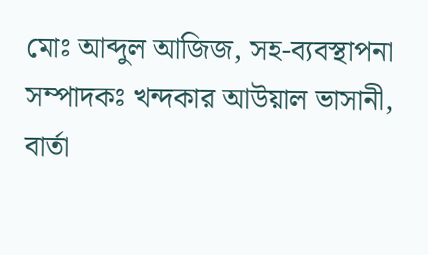মোঃ আব্দুল আজিজ, সহ-ব্যবস্থাপনা সম্পাদকঃ খন্দকার আউয়াল ভাসানী, বার্তা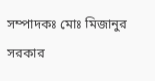সম্পাদকঃ মোঃ মিজানুর সরকার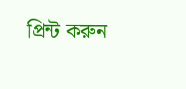প্রিন্ট করুন